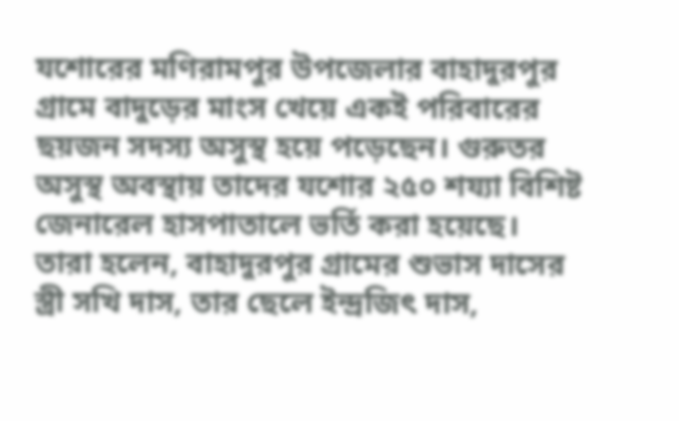যশোরের মণিরামপুর উপজেলার বাহাদুরপুর গ্রামে বাদুড়ের মাংস খেয়ে একই পরিবারের ছয়জন সদস্য অসুস্থ হয়ে পড়েছেন। গুরুতর অসুস্থ অবস্থায় তাদের যশোর ২৫০ শয্যা বিশিষ্ট জেনারেল হাসপাতালে ভর্তি করা হয়েছে।
তারা হলেন, বাহাদুরপুর গ্রামের শুভাস দাসের স্ত্রী সখি দাস, তার ছেলে ইন্দ্রজিৎ দাস,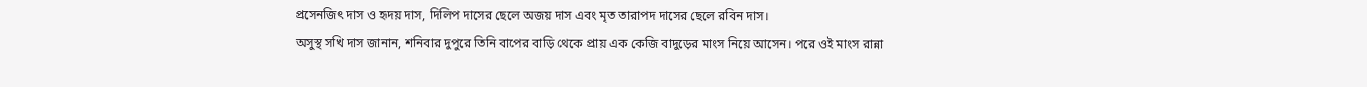প্রসেনজিৎ দাস ও হৃদয় দাস, দিলিপ দাসের ছেলে অজয় দাস এবং মৃত তারাপদ দাসের ছেলে রবিন দাস।
অসুস্থ সখি দাস জানান, শনিবার দুপুরে তিনি বাপের বাড়ি থেকে প্রায় এক কেজি বাদুড়ের মাংস নিয়ে আসেন। পরে ওই মাংস রান্না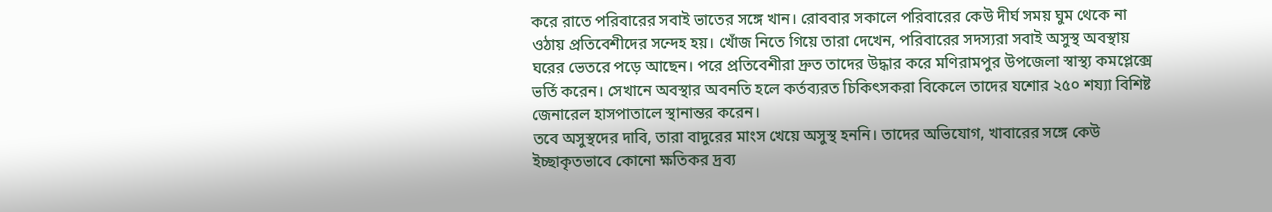করে রাতে পরিবারের সবাই ভাতের সঙ্গে খান। রোববার সকালে পরিবারের কেউ দীর্ঘ সময় ঘুম থেকে না ওঠায় প্রতিবেশীদের সন্দেহ হয়। খোঁজ নিতে গিয়ে তারা দেখেন, পরিবারের সদস্যরা সবাই অসুস্থ অবস্থায় ঘরের ভেতরে পড়ে আছেন। পরে প্রতিবেশীরা দ্রুত তাদের উদ্ধার করে মণিরামপুর উপজেলা স্বাস্থ্য কমপ্লেক্সে ভর্তি করেন। সেখানে অবস্থার অবনতি হলে কর্তব্যরত চিকিৎসকরা বিকেলে তাদের যশোর ২৫০ শয্যা বিশিষ্ট জেনারেল হাসপাতালে স্থানান্তর করেন।
তবে অসুস্থদের দাবি, তারা বাদুরের মাংস খেয়ে অসুস্থ হননি। তাদের অভিযোগ, খাবারের সঙ্গে কেউ ইচ্ছাকৃতভাবে কোনো ক্ষতিকর দ্রব্য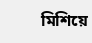মিশিয়ে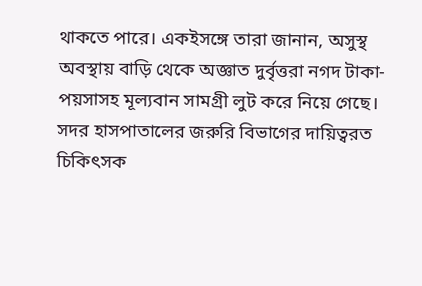থাকতে পারে। একইসঙ্গে তারা জানান, অসুস্থ অবস্থায় বাড়ি থেকে অজ্ঞাত দুর্বৃত্তরা নগদ টাকা-পয়সাসহ মূল্যবান সামগ্রী লুট করে নিয়ে গেছে।
সদর হাসপাতালের জরুরি বিভাগের দায়িত্বরত চিকিৎসক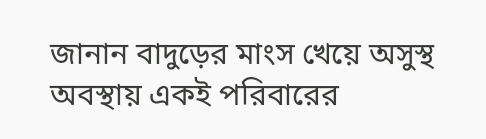জানান বাদুড়ের মাংস খেয়ে অসুস্থ অবস্থায় একই পরিবারের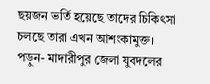ছয়জন ভর্তি হয়েছে তাদের চিকিৎসা চলছে তারা এখন আশংকামুক্ত।
পড়ুন- মাদারীপুর জেলা যুবদলের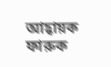আহ্বায়ক ফারুক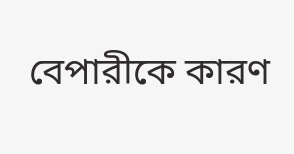বেপারীকে কারণ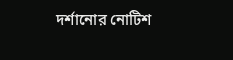দর্শানোর নোটিশ